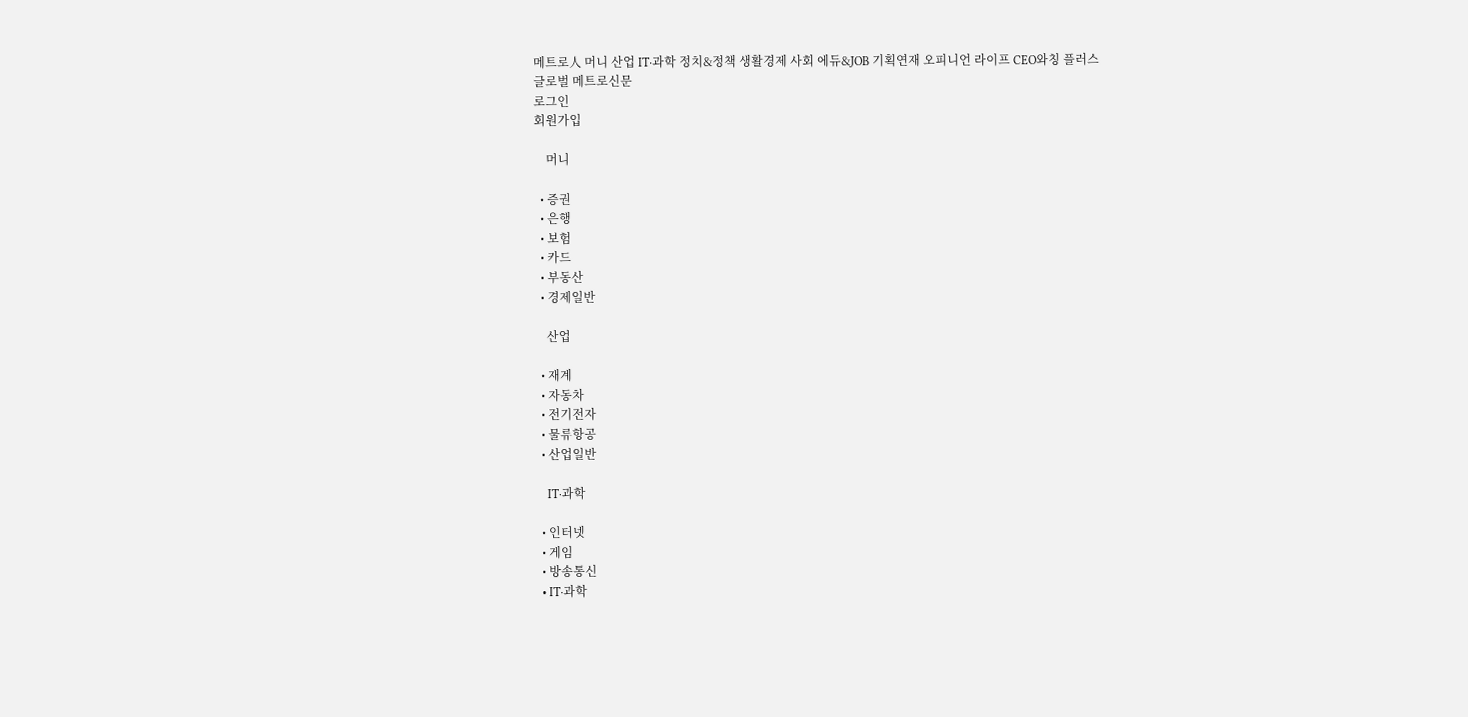메트로人 머니 산업 IT·과학 정치&정책 생활경제 사회 에듀&JOB 기획연재 오피니언 라이프 CEO와칭 플러스
글로벌 메트로신문
로그인
회원가입

    머니

  • 증권
  • 은행
  • 보험
  • 카드
  • 부동산
  • 경제일반

    산업

  • 재계
  • 자동차
  • 전기전자
  • 물류항공
  • 산업일반

    IT·과학

  • 인터넷
  • 게임
  • 방송통신
  • IT·과학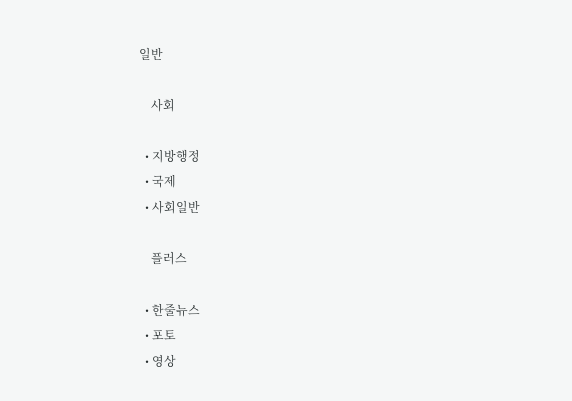일반

    사회

  • 지방행정
  • 국제
  • 사회일반

    플러스

  • 한줄뉴스
  • 포토
  • 영상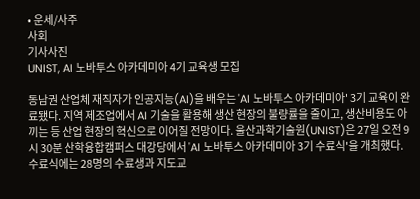• 운세/사주
사회
기사사진
UNIST, AI 노바투스 아카데미아 4기 교육생 모집

동남권 산업체 재직자가 인공지능(AI)을 배우는 'AI 노바투스 아카데미아' 3기 교육이 완료됐다. 지역 제조업에서 AI 기술을 활용해 생산 현장의 불량률을 줄이고, 생산비용도 아끼는 등 산업 현장의 혁신으로 이어질 전망이다. 울산과학기술원(UNIST)은 27일 오전 9시 30분 산학융합캠퍼스 대강당에서 'AI 노바투스 아카데미아 3기 수료식'을 개최했다. 수료식에는 28명의 수료생과 지도교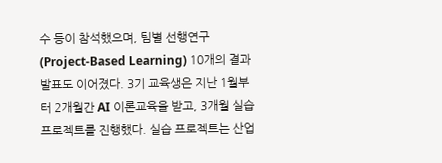수 등이 참석했으며, 팀별 선행연구(Project-Based Learning) 10개의 결과 발표도 이어졌다. 3기 교육생은 지난 1월부터 2개월간 AI 이론교육을 받고, 3개월 실습 프로젝트를 진행했다. 실습 프로젝트는 산업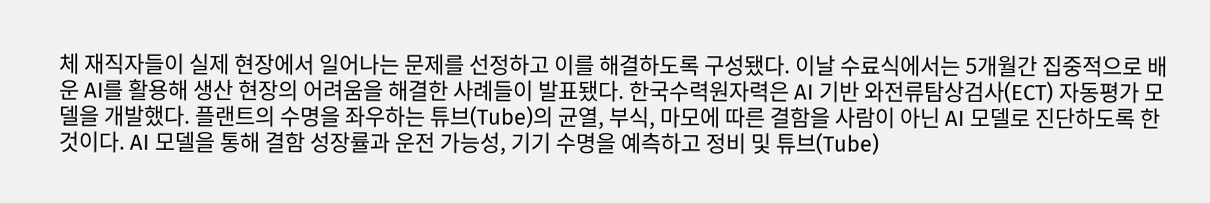체 재직자들이 실제 현장에서 일어나는 문제를 선정하고 이를 해결하도록 구성됐다. 이날 수료식에서는 5개월간 집중적으로 배운 AI를 활용해 생산 현장의 어려움을 해결한 사례들이 발표됐다. 한국수력원자력은 AI 기반 와전류탐상검사(ECT) 자동평가 모델을 개발했다. 플랜트의 수명을 좌우하는 튜브(Tube)의 균열, 부식, 마모에 따른 결함을 사람이 아닌 AI 모델로 진단하도록 한 것이다. AI 모델을 통해 결함 성장률과 운전 가능성, 기기 수명을 예측하고 정비 및 튜브(Tube)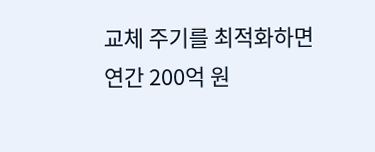교체 주기를 최적화하면 연간 200억 원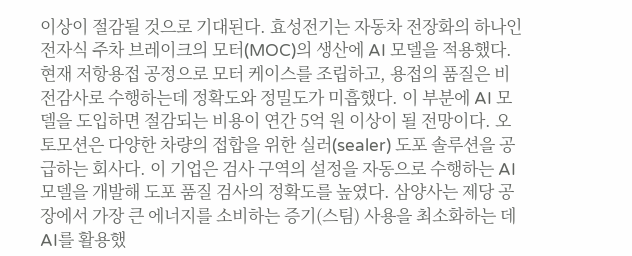이상이 절감될 것으로 기대된다. 효성전기는 자동차 전장화의 하나인 전자식 주차 브레이크의 모터(MOC)의 생산에 AI 모델을 적용했다. 현재 저항용접 공정으로 모터 케이스를 조립하고, 용접의 품질은 비전감사로 수행하는데 정확도와 정밀도가 미흡했다. 이 부분에 AI 모델을 도입하면 절감되는 비용이 연간 5억 원 이상이 될 전망이다. 오토모션은 다양한 차량의 접합을 위한 실러(sealer) 도포 솔루션을 공급하는 회사다. 이 기업은 검사 구역의 설정을 자동으로 수행하는 AI 모델을 개발해 도포 품질 검사의 정확도를 높였다. 삼양사는 제당 공장에서 가장 큰 에너지를 소비하는 증기(스팀) 사용을 최소화하는 데 AI를 활용했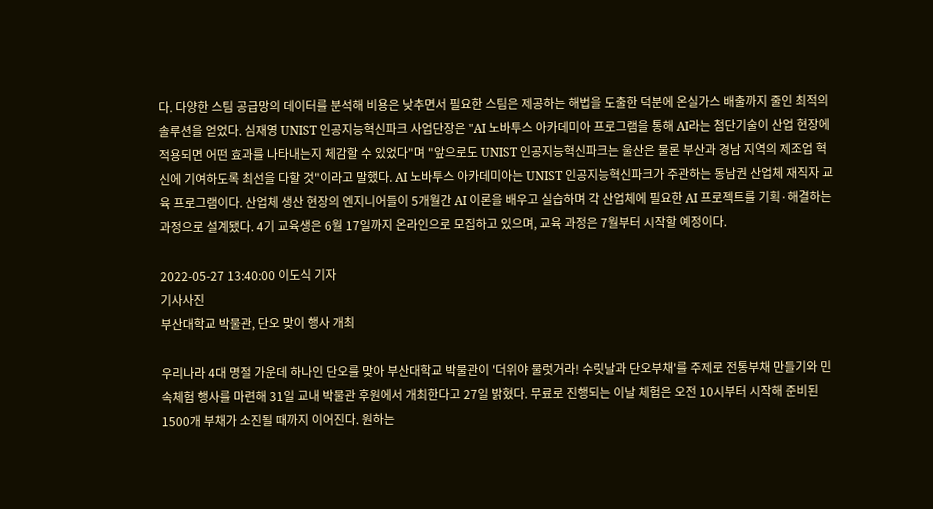다. 다양한 스팀 공급망의 데이터를 분석해 비용은 낮추면서 필요한 스팀은 제공하는 해법을 도출한 덕분에 온실가스 배출까지 줄인 최적의 솔루션을 얻었다. 심재영 UNIST 인공지능혁신파크 사업단장은 "AI 노바투스 아카데미아 프로그램을 통해 AI라는 첨단기술이 산업 현장에 적용되면 어떤 효과를 나타내는지 체감할 수 있었다"며 "앞으로도 UNIST 인공지능혁신파크는 울산은 물론 부산과 경남 지역의 제조업 혁신에 기여하도록 최선을 다할 것"이라고 말했다. AI 노바투스 아카데미아는 UNIST 인공지능혁신파크가 주관하는 동남권 산업체 재직자 교육 프로그램이다. 산업체 생산 현장의 엔지니어들이 5개월간 AI 이론을 배우고 실습하며 각 산업체에 필요한 AI 프로젝트를 기획·해결하는 과정으로 설계됐다. 4기 교육생은 6월 17일까지 온라인으로 모집하고 있으며, 교육 과정은 7월부터 시작할 예정이다.

2022-05-27 13:40:00 이도식 기자
기사사진
부산대학교 박물관, 단오 맞이 행사 개최

우리나라 4대 명절 가운데 하나인 단오를 맞아 부산대학교 박물관이 '더위야 물럿거라! 수릿날과 단오부채'를 주제로 전통부채 만들기와 민속체험 행사를 마련해 31일 교내 박물관 후원에서 개최한다고 27일 밝혔다. 무료로 진행되는 이날 체험은 오전 10시부터 시작해 준비된 1500개 부채가 소진될 때까지 이어진다. 원하는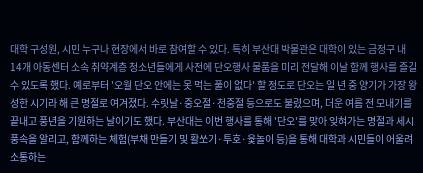대학 구성원, 시민 누구나 현장에서 바로 참여할 수 있다. 특히 부산대 박물관은 대학이 있는 금정구 내 14개 아동센터 소속 취약계층 청소년들에게 사전에 단오행사 물품을 미리 전달해 이날 함께 행사를 즐길 수 있도록 했다. 예로부터 '오월 단오 안에는 못 먹는 풀이 없다' 할 정도로 단오는 일 년 중 양기가 가장 왕성한 시기라 해 큰 명절로 여겨졌다. 수릿날·중오절·천중절 등으로도 불렸으며, 더운 여름 전 모내기를 끝내고 풍년을 기원하는 날이기도 했다. 부산대는 이번 행사를 통해 '단오'를 맞아 잊혀가는 명절과 세시풍속을 알리고, 함께하는 체험(부채 만들기 및 활쏘기·투호·윷놀이 등)을 통해 대학과 시민들이 어울려 소통하는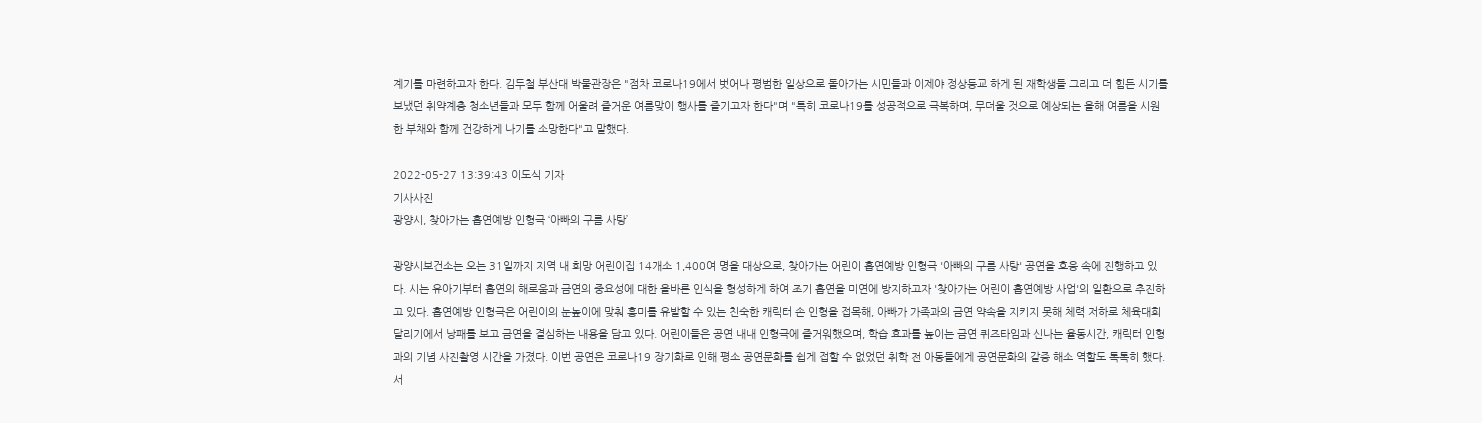계기를 마련하고자 한다. 김두철 부산대 박물관장은 "점차 코로나19에서 벗어나 평범한 일상으로 돌아가는 시민들과 이제야 정상등교 하게 된 재학생들 그리고 더 힘든 시기를 보냈던 취약계층 청소년들과 모두 함께 어울려 즐거운 여름맞이 행사를 즐기고자 한다"며 "특히 코로나19를 성공적으로 극복하며, 무더울 것으로 예상되는 올해 여름을 시원한 부채와 함께 건강하게 나기를 소망한다"고 말했다.

2022-05-27 13:39:43 이도식 기자
기사사진
광양시, 찾아가는 흡연예방 인형극 ‘아빠의 구름 사탕’

광양시보건소는 오는 31일까지 지역 내 희망 어린이집 14개소 1,400여 명을 대상으로, 찾아가는 어린이 흡연예방 인형극 '아빠의 구름 사탕' 공연을 호응 속에 진행하고 있다. 시는 유아기부터 흡연의 해로움과 금연의 중요성에 대한 올바른 인식을 형성하게 하여 조기 흡연을 미연에 방지하고자 '찾아가는 어린이 흡연예방 사업'의 일환으로 추진하고 있다. 흡연예방 인형극은 어린이의 눈높이에 맞춰 흥미를 유발할 수 있는 친숙한 캐릭터 손 인형을 접목해, 아빠가 가족과의 금연 약속을 지키지 못해 체력 저하로 체육대회 달리기에서 낭패를 보고 금연을 결심하는 내용을 담고 있다. 어린이들은 공연 내내 인형극에 즐거워했으며, 학습 효과를 높이는 금연 퀴즈타임과 신나는 율동시간, 캐릭터 인형과의 기념 사진촬영 시간을 가졌다. 이번 공연은 코로나19 장기화로 인해 평소 공연문화를 쉽게 접할 수 없었던 취학 전 아동들에게 공연문화의 갈증 해소 역할도 톡톡히 했다. 서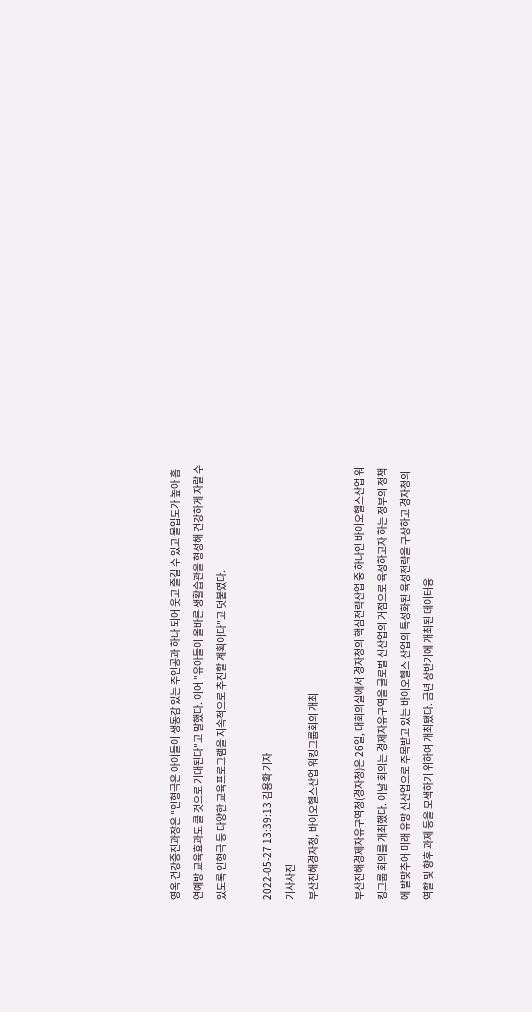영옥 건강증진과장은 "인형극은 아이들이 생동감 있는 주인공과 하나 되어 웃고 즐길 수 있고 몰입도가 높아 흡연예방 교육효과도 클 것으로 기대된다"고 말했다. 이어 "유아들이 올바른 생활습관을 형성해 건강하게 자랄 수 있도록 인형극 등 다양한 교육프로그램을 지속적으로 추진할 계획이다"고 덧붙였다.

2022-05-27 13:39:13 김용확 기자
기사사진
부산진해경자청, 바이오헬스산업 워킹그룹회의 개최

부산진해경제자유구역청(경자청)은 26일, 대회의실에서 경자청의 핵심전략산업 중 하나인 바이오헬스산업 워킹그룹 회의를 개최했다. 이날 회의는 경제자유구역을 글로벌 신산업의 거점으로 육성하고자 하는 정부의 정책에 발맞추어 미래 유망 신산업으로 주목받고 있는 바이오헬스 산업의 특성화된 육성전략을 구상하고 경자청의 역할 및 향후 과제 등을 모색하기 위하여 개최됐다. 금년 상반기에 개최된 데이터융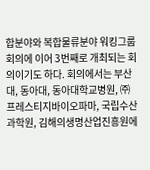합분야와 복합물류분야 워킹그룹 회의에 이어 3번째로 개최되는 회의이기도 하다. 회의에서는 부산대, 동아대, 동아대학교병원, ㈜프레스티지바이오파마, 국립수산과학원, 김해의생명산업진흥원에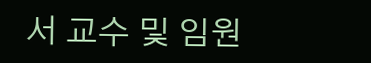서 교수 및 임원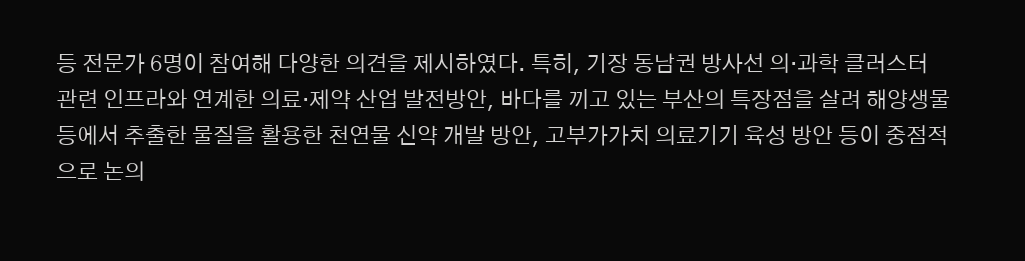등 전문가 6명이 참여해 다양한 의견을 제시하였다. 특히, 기장 동남권 방사선 의·과학 클러스터 관련 인프라와 연계한 의료·제약 산업 발전방안, 바다를 끼고 있는 부산의 특장점을 살려 해양생물 등에서 추출한 물질을 활용한 천연물 신약 개발 방안, 고부가가치 의료기기 육성 방안 등이 중점적으로 논의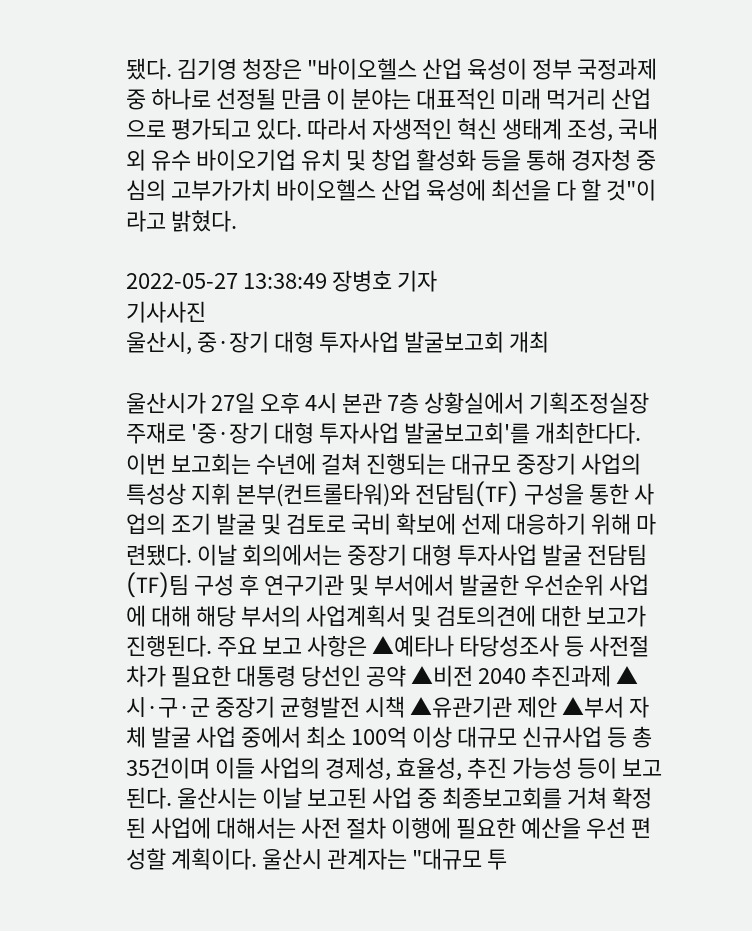됐다. 김기영 청장은 "바이오헬스 산업 육성이 정부 국정과제 중 하나로 선정될 만큼 이 분야는 대표적인 미래 먹거리 산업으로 평가되고 있다. 따라서 자생적인 혁신 생태계 조성, 국내외 유수 바이오기업 유치 및 창업 활성화 등을 통해 경자청 중심의 고부가가치 바이오헬스 산업 육성에 최선을 다 할 것"이라고 밝혔다.

2022-05-27 13:38:49 장병호 기자
기사사진
울산시, 중·장기 대형 투자사업 발굴보고회 개최

울산시가 27일 오후 4시 본관 7층 상황실에서 기획조정실장 주재로 '중·장기 대형 투자사업 발굴보고회'를 개최한다다. 이번 보고회는 수년에 걸쳐 진행되는 대규모 중장기 사업의 특성상 지휘 본부(컨트롤타워)와 전담팀(TF) 구성을 통한 사업의 조기 발굴 및 검토로 국비 확보에 선제 대응하기 위해 마련됐다. 이날 회의에서는 중장기 대형 투자사업 발굴 전담팀(TF)팀 구성 후 연구기관 및 부서에서 발굴한 우선순위 사업에 대해 해당 부서의 사업계획서 및 검토의견에 대한 보고가 진행된다. 주요 보고 사항은 ▲예타나 타당성조사 등 사전절차가 필요한 대통령 당선인 공약 ▲비전 2040 추진과제 ▲시·구·군 중장기 균형발전 시책 ▲유관기관 제안 ▲부서 자체 발굴 사업 중에서 최소 100억 이상 대규모 신규사업 등 총 35건이며 이들 사업의 경제성, 효율성, 추진 가능성 등이 보고된다. 울산시는 이날 보고된 사업 중 최종보고회를 거쳐 확정된 사업에 대해서는 사전 절차 이행에 필요한 예산을 우선 편성할 계획이다. 울산시 관계자는 "대규모 투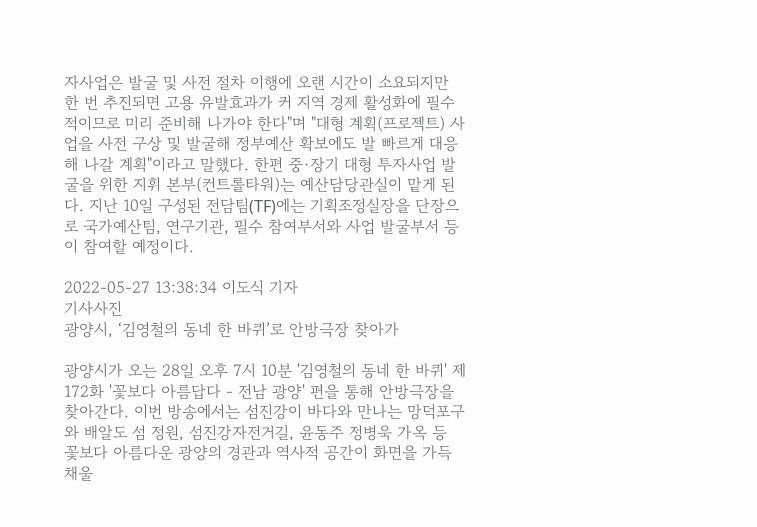자사업은 발굴 및 사전 절차 이행에 오랜 시간이 소요되지만 한 번 추진되면 고용 유발효과가 커 지역 경제 활성화에 필수적이므로 미리 준비해 나가야 한다"며 "대형 계획(프로젝트) 사업을 사전 구상 및 발굴해 정부예산 확보에도 발 빠르게 대응해 나갈 계획"이라고 말했다. 한편 중·장기 대형 투자사업 발굴을 위한 지휘 본부(컨트롤타워)는 예산담당관실이 맡게 된다. 지난 10일 구성된 전담팀(TF)에는 기획조정실장을 단장으로 국가예산팀, 연구기관, 필수 참여부서와 사업 발굴부서 등이 참여할 예정이다.

2022-05-27 13:38:34 이도식 기자
기사사진
광양시, ‘김영철의 동네 한 바퀴’로 안방극장 찾아가

광양시가 오는 28일 오후 7시 10분 '김영철의 동네 한 바퀴' 제172화 '꽃보다 아름답다 - 전남 광양' 편을 통해 안방극장을 찾아간다. 이번 방송에서는 섬진강이 바다와 만나는 망덕포구와 배알도 섬 정원, 섬진강자전거길, 윤동주 정병욱 가옥 등 꽃보다 아름다운 광양의 경관과 역사적 공간이 화면을 가득 채울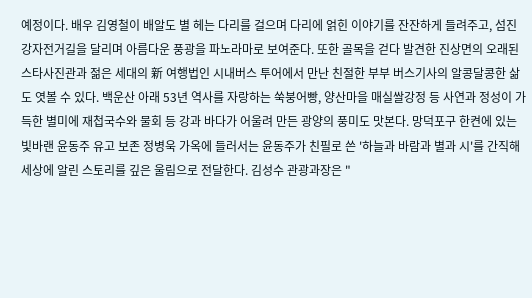예정이다. 배우 김영철이 배알도 별 헤는 다리를 걸으며 다리에 얽힌 이야기를 잔잔하게 들려주고, 섬진강자전거길을 달리며 아름다운 풍광을 파노라마로 보여준다. 또한 골목을 걷다 발견한 진상면의 오래된 스타사진관과 젊은 세대의 新 여행법인 시내버스 투어에서 만난 친절한 부부 버스기사의 알콩달콩한 삶도 엿볼 수 있다. 백운산 아래 53년 역사를 자랑하는 쑥붕어빵, 양산마을 매실쌀강정 등 사연과 정성이 가득한 별미에 재첩국수와 물회 등 강과 바다가 어울려 만든 광양의 풍미도 맛본다. 망덕포구 한켠에 있는 빛바랜 윤동주 유고 보존 정병욱 가옥에 들러서는 윤동주가 친필로 쓴 '하늘과 바람과 별과 시'를 간직해 세상에 알린 스토리를 깊은 울림으로 전달한다. 김성수 관광과장은 "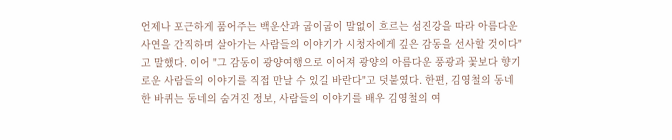언제나 포근하게 품어주는 백운산과 굽이굽이 말없이 흐르는 섬진강을 따라 아름다운 사연을 간직하며 살아가는 사람들의 이야기가 시청자에게 깊은 감동을 선사할 것이다"고 말했다. 이어 "그 감동이 광양여행으로 이어져 광양의 아름다운 풍광과 꽃보다 향기로운 사람들의 이야기를 직접 만날 수 있길 바란다"고 덧붙였다. 한편, 김영철의 동네 한 바퀴는 동네의 숨겨진 정보, 사람들의 이야기를 배우 김영철의 여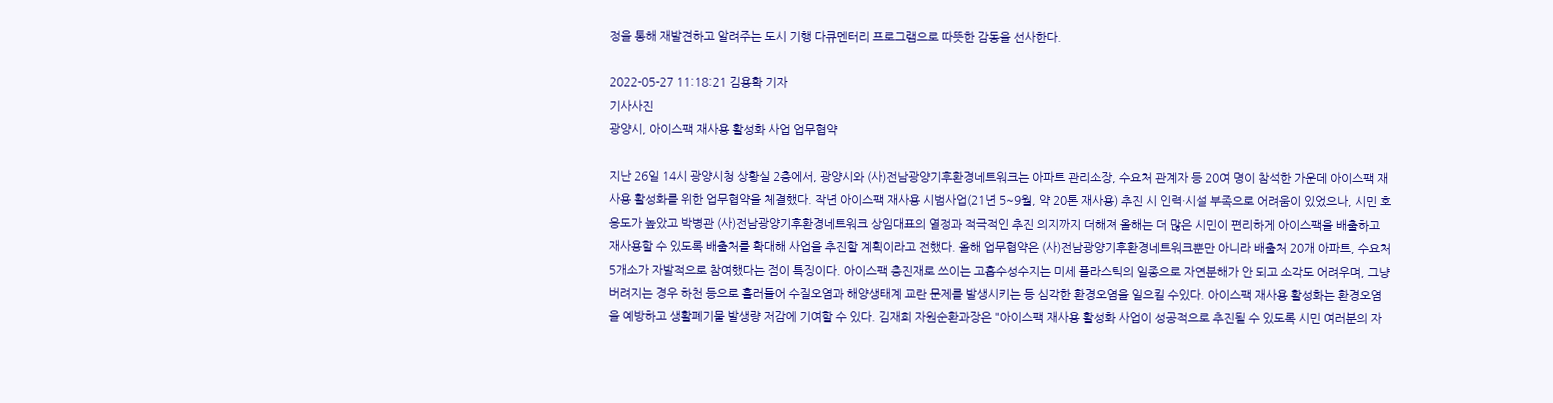정을 통해 재발견하고 알려주는 도시 기행 다큐멘터리 프로그램으로 따뜻한 감동을 선사한다.

2022-05-27 11:18:21 김용확 기자
기사사진
광양시, 아이스팩 재사용 활성화 사업 업무협약

지난 26일 14시 광양시청 상황실 2층에서, 광양시와 (사)전남광양기후환경네트워크는 아파트 관리소장, 수요처 관계자 등 20여 명이 참석한 가운데 아이스팩 재사용 활성화를 위한 업무협약을 체결했다. 작년 아이스팩 재사용 시범사업(21년 5~9월, 약 20톤 재사용) 추진 시 인력·시설 부족으로 어려움이 있었으나, 시민 호응도가 높았고 박병관 (사)전남광양기후환경네트워크 상임대표의 열정과 적극적인 추진 의지까지 더해져 올해는 더 많은 시민이 편리하게 아이스팩을 배출하고 재사용할 수 있도록 배출처를 확대해 사업을 추진할 계획이라고 전했다. 올해 업무협약은 (사)전남광양기후환경네트워크뿐만 아니라 배출처 20개 아파트, 수요처 5개소가 자발적으로 참여했다는 점이 특징이다. 아이스팩 충진재로 쓰이는 고흡수성수지는 미세 플라스틱의 일종으로 자연분해가 안 되고 소각도 어려우며, 그냥 버려지는 경우 하천 등으로 흘러들어 수질오염과 해양생태계 교란 문제를 발생시키는 등 심각한 환경오염을 일으킬 수있다. 아이스팩 재사용 활성화는 환경오염을 예방하고 생활폐기물 발생량 저감에 기여할 수 있다. 김재희 자원순환과장은 "아이스팩 재사용 활성화 사업이 성공적으로 추진될 수 있도록 시민 여러분의 자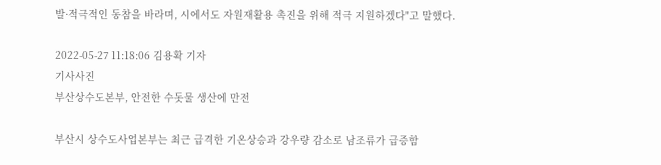발·적극적인 동참을 바라며, 시에서도 자원재활용 촉진을 위해 적극 지원하겠다"고 말했다.

2022-05-27 11:18:06 김용확 기자
기사사진
부산상수도본부, 안전한 수돗물 생산에 만전

부산시 상수도사업본부는 최근 급격한 기온상승과 강우량 감소로 남조류가 급증함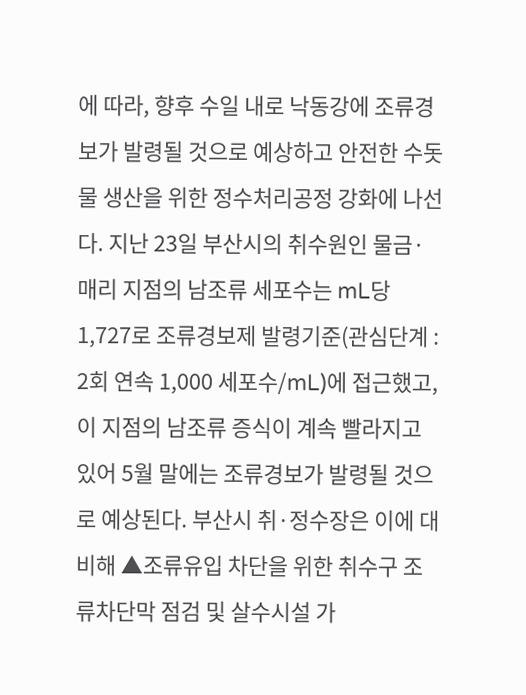에 따라, 향후 수일 내로 낙동강에 조류경보가 발령될 것으로 예상하고 안전한 수돗물 생산을 위한 정수처리공정 강화에 나선다. 지난 23일 부산시의 취수원인 물금·매리 지점의 남조류 세포수는 mL당 1,727로 조류경보제 발령기준(관심단계 : 2회 연속 1,000 세포수/mL)에 접근했고, 이 지점의 남조류 증식이 계속 빨라지고 있어 5월 말에는 조류경보가 발령될 것으로 예상된다. 부산시 취·정수장은 이에 대비해 ▲조류유입 차단을 위한 취수구 조류차단막 점검 및 살수시설 가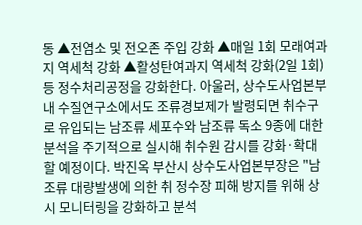동 ▲전염소 및 전오존 주입 강화 ▲매일 1회 모래여과지 역세척 강화 ▲활성탄여과지 역세척 강화(2일 1회) 등 정수처리공정을 강화한다. 아울러, 상수도사업본부 내 수질연구소에서도 조류경보제가 발령되면 취수구로 유입되는 남조류 세포수와 남조류 독소 9종에 대한 분석을 주기적으로 실시해 취수원 감시를 강화·확대할 예정이다. 박진옥 부산시 상수도사업본부장은 "남조류 대량발생에 의한 취 정수장 피해 방지를 위해 상시 모니터링을 강화하고 분석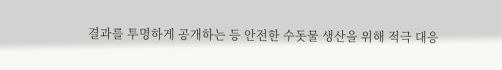결과를 투명하게 공개하는 등 안전한 수돗물 생산을 위해 적극 대응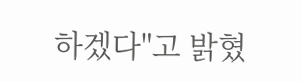하겠다"고 밝혔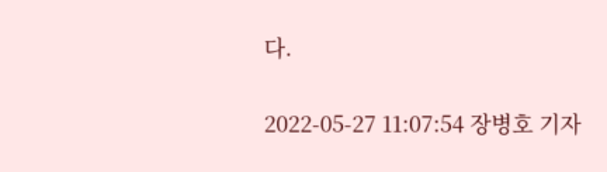다.

2022-05-27 11:07:54 장병호 기자